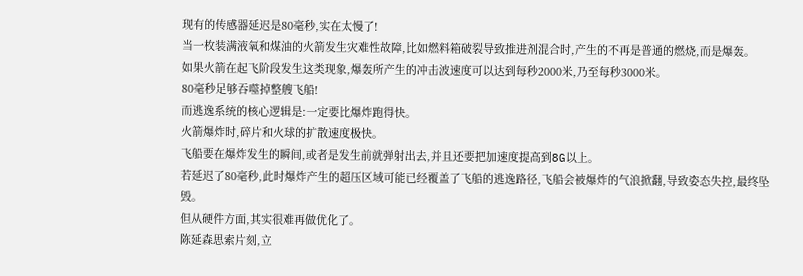现有的传感器延迟是80毫秒,实在太慢了!
当一枚装满液氧和煤油的火箭发生灾难性故障,比如燃料箱破裂导致推进剂混合时,产生的不再是普通的燃烧,而是爆轰。
如果火箭在起飞阶段发生这类现象,爆轰所产生的冲击波速度可以达到每秒2000米,乃至每秒3000米。
80毫秒足够吞噬掉整艘飞船!
而逃逸系统的核心逻辑是:一定要比爆炸跑得快。
火箭爆炸时,碎片和火球的扩散速度极快。
飞船要在爆炸发生的瞬间,或者是发生前就弹射出去,并且还要把加速度提高到8G以上。
若延迟了80毫秒,此时爆炸产生的超压区域可能已经覆盖了飞船的逃逸路径,飞船会被爆炸的气浪掀翻,导致姿态失控,最终坠毁。
但从硬件方面,其实很难再做优化了。
陈延森思索片刻,立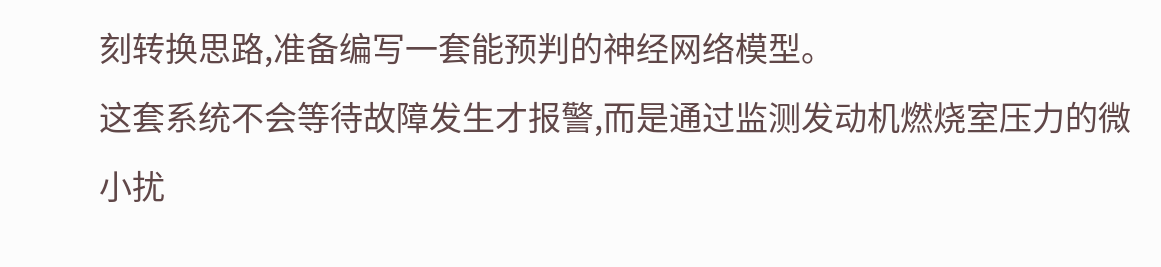刻转换思路,准备编写一套能预判的神经网络模型。
这套系统不会等待故障发生才报警,而是通过监测发动机燃烧室压力的微小扰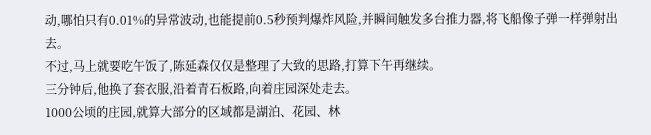动,哪怕只有0.01%的异常波动,也能提前0.5秒预判爆炸风险,并瞬间触发多台推力器,将飞船像子弹一样弹射出去。
不过,马上就要吃午饭了,陈延森仅仅是整理了大致的思路,打算下午再继续。
三分钟后,他换了套衣服,沿着青石板路,向着庄园深处走去。
1000公顷的庄园,就算大部分的区域都是湖泊、花园、林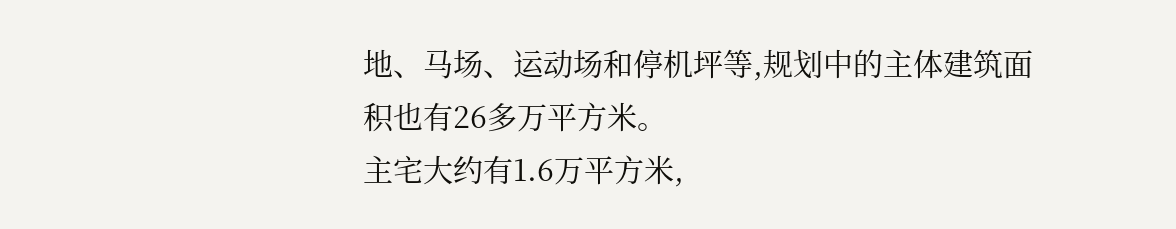地、马场、运动场和停机坪等,规划中的主体建筑面积也有26多万平方米。
主宅大约有1.6万平方米,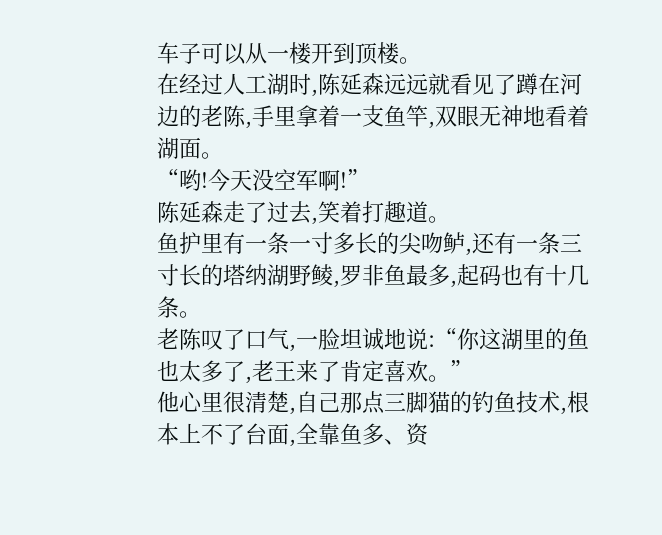车子可以从一楼开到顶楼。
在经过人工湖时,陈延森远远就看见了蹲在河边的老陈,手里拿着一支鱼竿,双眼无神地看着湖面。
“哟!今天没空军啊!”
陈延森走了过去,笑着打趣道。
鱼护里有一条一寸多长的尖吻鲈,还有一条三寸长的塔纳湖野鲮,罗非鱼最多,起码也有十几条。
老陈叹了口气,一脸坦诚地说:“你这湖里的鱼也太多了,老王来了肯定喜欢。”
他心里很清楚,自己那点三脚猫的钓鱼技术,根本上不了台面,全靠鱼多、资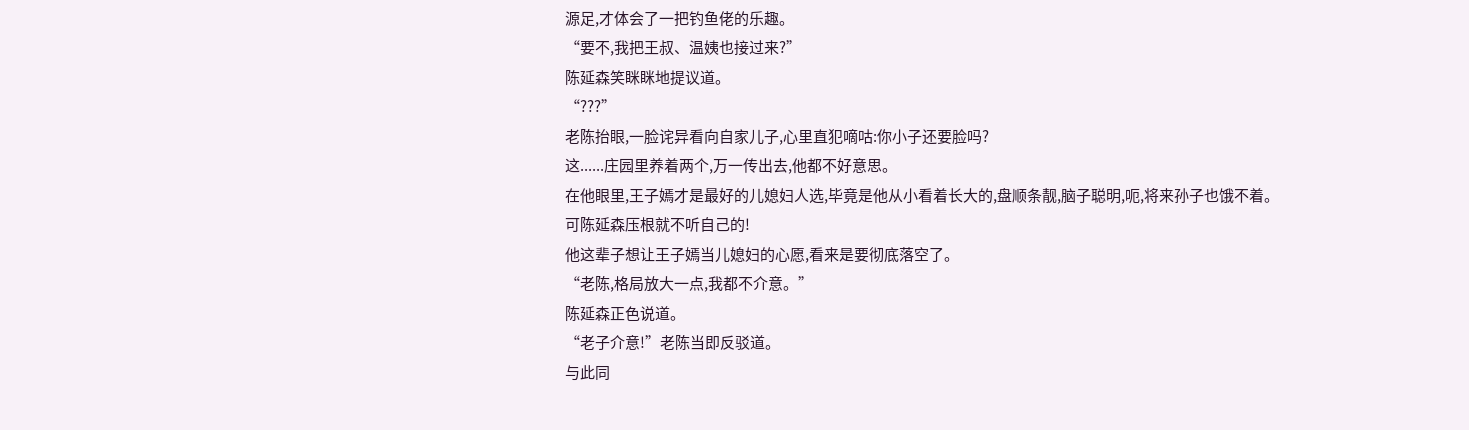源足,才体会了一把钓鱼佬的乐趣。
“要不,我把王叔、温姨也接过来?”
陈延森笑眯眯地提议道。
“???”
老陈抬眼,一脸诧异看向自家儿子,心里直犯嘀咕:你小子还要脸吗?
这......庄园里养着两个,万一传出去,他都不好意思。
在他眼里,王子嫣才是最好的儿媳妇人选,毕竟是他从小看着长大的,盘顺条靓,脑子聪明,呃,将来孙子也饿不着。
可陈延森压根就不听自己的!
他这辈子想让王子嫣当儿媳妇的心愿,看来是要彻底落空了。
“老陈,格局放大一点,我都不介意。”
陈延森正色说道。
“老子介意!”老陈当即反驳道。
与此同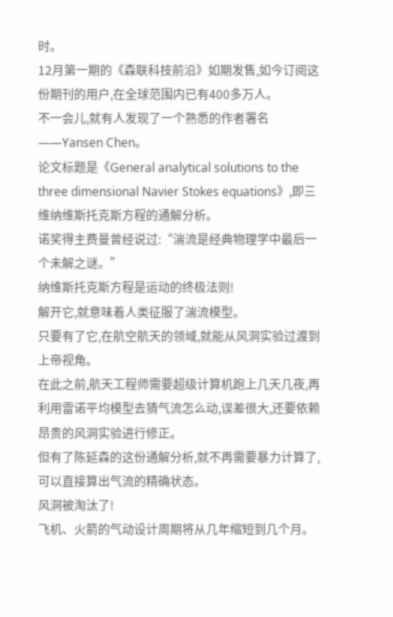时。
12月第一期的《森联科技前沿》如期发售,如今订阅这份期刊的用户,在全球范围内已有400多万人。
不一会儿,就有人发现了一个熟悉的作者署名——Yansen Chen。
论文标题是《General analytical solutions to the three dimensional Navier Stokes equations》,即三维纳维斯托克斯方程的通解分析。
诺奖得主费曼曾经说过:“湍流是经典物理学中最后一个未解之谜。”
纳维斯托克斯方程是运动的终极法则!
解开它,就意味着人类征服了湍流模型。
只要有了它,在航空航天的领域,就能从风洞实验过渡到上帝视角。
在此之前,航天工程师需要超级计算机跑上几天几夜,再利用雷诺平均模型去猜气流怎么动,误差很大,还要依赖昂贵的风洞实验进行修正。
但有了陈延森的这份通解分析,就不再需要暴力计算了,可以直接算出气流的精确状态。
风洞被淘汰了!
飞机、火箭的气动设计周期将从几年缩短到几个月。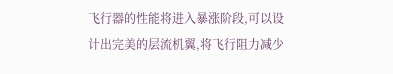飞行器的性能将进入暴涨阶段,可以设计出完美的层流机翼,将飞行阻力减少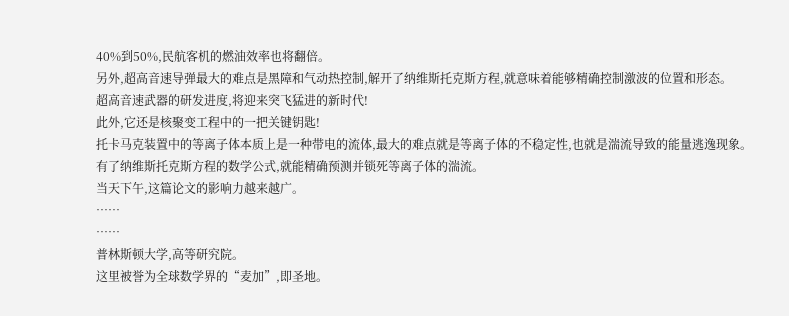40%到50%,民航客机的燃油效率也将翻倍。
另外,超高音速导弹最大的难点是黑障和气动热控制,解开了纳维斯托克斯方程,就意味着能够精确控制激波的位置和形态。
超高音速武器的研发进度,将迎来突飞猛进的新时代!
此外,它还是核聚变工程中的一把关键钥匙!
托卡马克装置中的等离子体本质上是一种带电的流体,最大的难点就是等离子体的不稳定性,也就是湍流导致的能量逃逸现象。
有了纳维斯托克斯方程的数学公式,就能精确预测并锁死等离子体的湍流。
当天下午,这篇论文的影响力越来越广。
……
……
普林斯顿大学,高等研究院。
这里被誉为全球数学界的“麦加”,即圣地。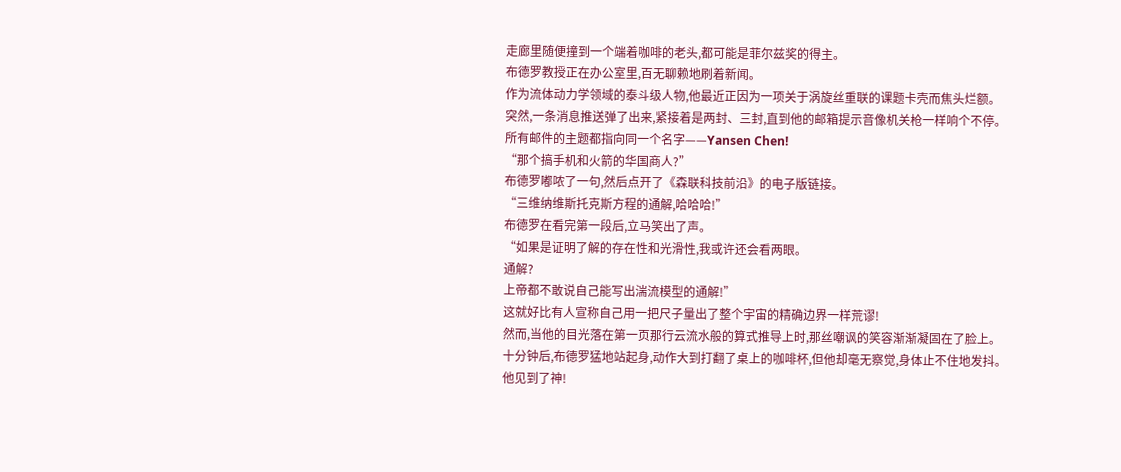走廊里随便撞到一个端着咖啡的老头,都可能是菲尔兹奖的得主。
布德罗教授正在办公室里,百无聊赖地刷着新闻。
作为流体动力学领域的泰斗级人物,他最近正因为一项关于涡旋丝重联的课题卡壳而焦头烂额。
突然,一条消息推送弹了出来,紧接着是两封、三封,直到他的邮箱提示音像机关枪一样响个不停。
所有邮件的主题都指向同一个名字——Yansen Chen!
“那个搞手机和火箭的华国商人?”
布德罗嘟哝了一句,然后点开了《森联科技前沿》的电子版链接。
“三维纳维斯托克斯方程的通解,哈哈哈!”
布德罗在看完第一段后,立马笑出了声。
“如果是证明了解的存在性和光滑性,我或许还会看两眼。
通解?
上帝都不敢说自己能写出湍流模型的通解!”
这就好比有人宣称自己用一把尺子量出了整个宇宙的精确边界一样荒谬!
然而,当他的目光落在第一页那行云流水般的算式推导上时,那丝嘲讽的笑容渐渐凝固在了脸上。
十分钟后,布德罗猛地站起身,动作大到打翻了桌上的咖啡杯,但他却毫无察觉,身体止不住地发抖。
他见到了神!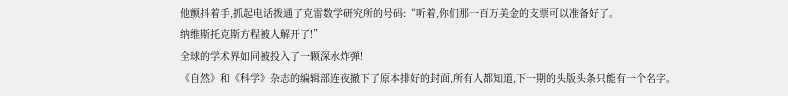他颤抖着手,抓起电话拨通了克雷数学研究所的号码:“听着,你们那一百万美金的支票可以准备好了。
纳维斯托克斯方程被人解开了!”
全球的学术界如同被投入了一颗深水炸弹!
《自然》和《科学》杂志的编辑部连夜撤下了原本排好的封面,所有人都知道,下一期的头版头条只能有一个名字。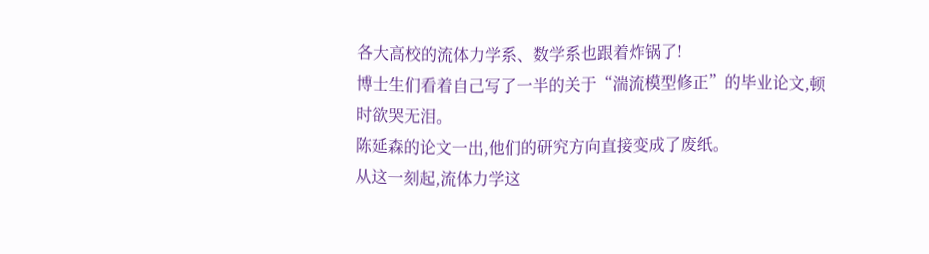各大高校的流体力学系、数学系也跟着炸锅了!
博士生们看着自己写了一半的关于“湍流模型修正”的毕业论文,顿时欲哭无泪。
陈延森的论文一出,他们的研究方向直接变成了废纸。
从这一刻起,流体力学这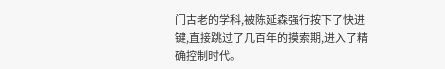门古老的学科,被陈延森强行按下了快进键,直接跳过了几百年的摸索期,进入了精确控制时代。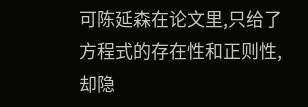可陈延森在论文里,只给了方程式的存在性和正则性,却隐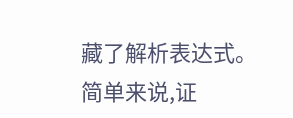藏了解析表达式。
简单来说,证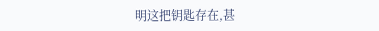明这把钥匙存在,甚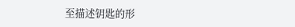至描述钥匙的形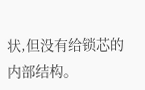状,但没有给锁芯的内部结构。